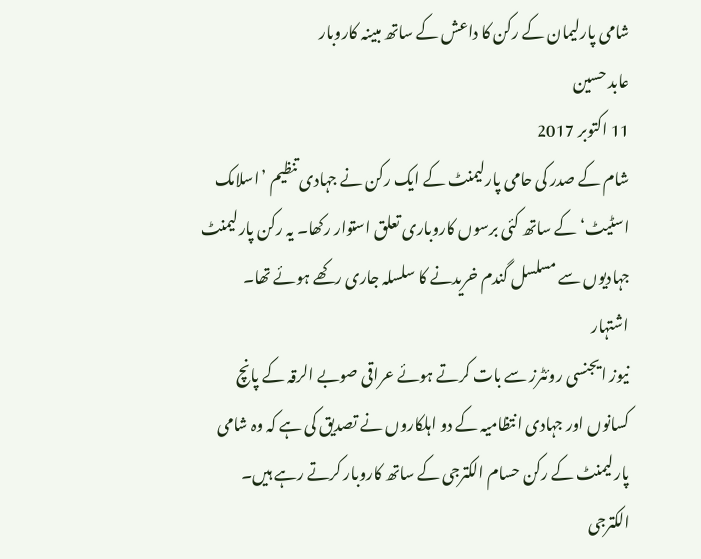شامی پارلیمان کے رکن کا داعش کے ساتھ مبینہ کاروبار
عابد حسین
11 اکتوبر 2017
شام کے صدر کی حامی پارلیمنٹ کے ایک رکن نے جہادی تنظیم ’اسلامک اسٹیٹ‘ کے ساتھ کئی برسوں کاروباری تعلق استوار رکھا۔ یہ رکن پارلیمنٹ جہادیوں سے مسلسل گندم خریدنے کا سلسلہ جاری رکھے ہوئے تھا۔
اشتہار
نیوز ایجنسی روئٹرز سے بات کرتے ہوئے عراقی صوبے الرقہ کے پانچ کسانوں اور جہادی انتظامیہ کے دو اہلکاروں نے تصدیق کی ہے کہ وہ شامی پارلیمنٹ کے رکن حسام الکترجی کے ساتھ کاروبار کرتے رہے ہیں۔ الکترجی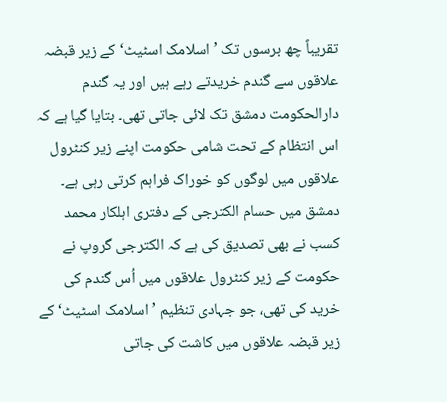تقریباً چھ برسوں تک ’اسلامک اسٹیٹ‘ کے زیر قبضہ علاقوں سے گندم خریدتے رہے ہیں اور یہ گندم دارالحکومت دمشق تک لائی جاتی تھی۔ بتایا گیا ہے کہ اس انتظام کے تحت شامی حکومت اپنے زیر کنٹرول علاقوں میں لوگوں کو خوراک فراہم کرتی رہی ہے۔
دمشق میں حسام الکترجی کے دفتری اہلکار محمد کسب نے بھی تصدیق کی ہے کہ الکترجی گروپ نے حکومت کے زیر کنٹرول علاقوں میں اُس گندم کی خرید کی تھی، جو جہادی تنظیم ’اسلامک اسٹیٹ‘ کے زیر قبضہ علاقوں میں کاشت کی جاتی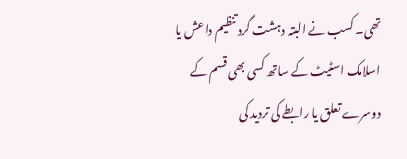تھی۔ کسب نے البتہ دہشت گرد تنظیم داعش یا اسلامک اسٹیٹ کے ساتھ کسی بھی قسم کے دوسرے تعلق یا رابطے کی تردید کی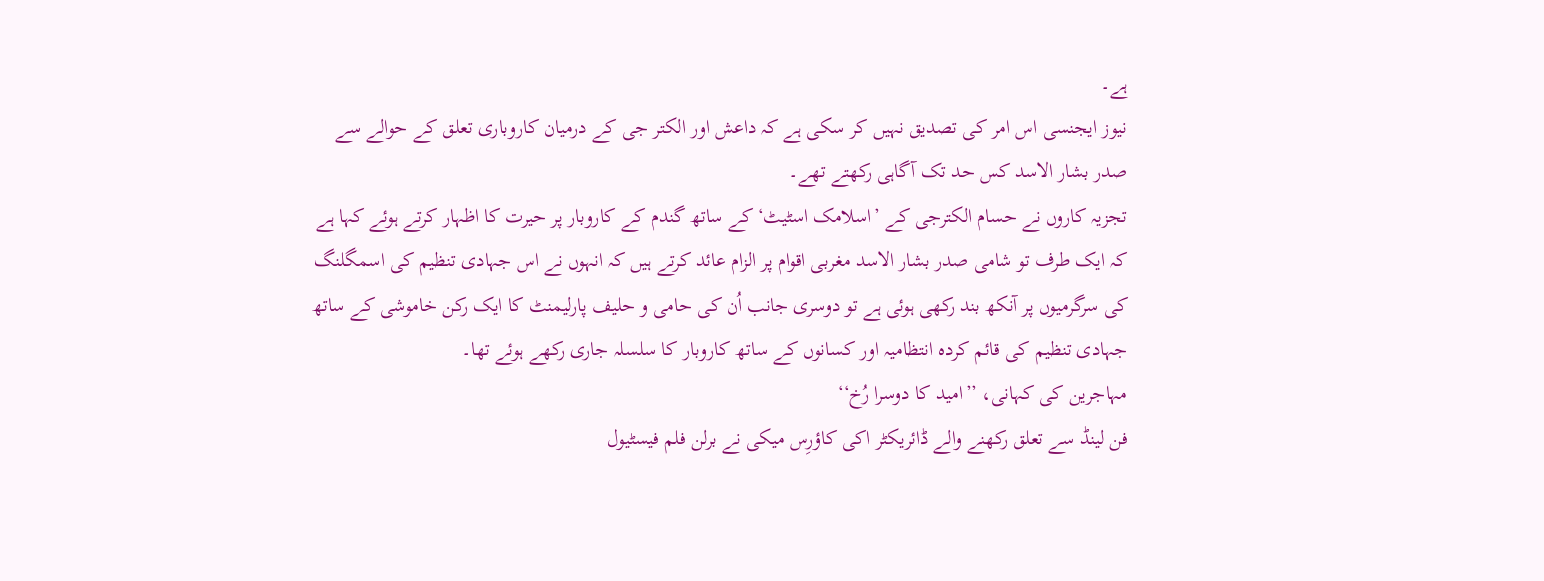ہے۔
نیوز ایجنسی اس امر کی تصدیق نہیں کر سکی ہے کہ داعش اور الکتر جی کے درمیان کاروباری تعلق کے حوالے سے صدر بشار الاسد کس حد تک آگاہی رکھتے تھے۔
تجزیہ کاروں نے حسام الکترجی کے ’اسلامک اسٹیٹ‘ کے ساتھ گندم کے کاروبار پر حیرت کا اظہار کرتے ہوئے کہا ہے کہ ایک طرف تو شامی صدر بشار الاسد مغربی اقوام پر الزام عائد کرتے ہیں کہ انہوں نے اس جہادی تنظیم کی اسمگلنگ کی سرگرمیوں پر آنکھ بند رکھی ہوئی ہے تو دوسری جانب اُن کی حامی و حلیف پارلیمنٹ کا ایک رکن خاموشی کے ساتھ جہادی تنظیم کی قائم کردہ انتظامیہ اور کسانوں کے ساتھ کاروبار کا سلسلہ جاری رکھے ہوئے تھا۔
مہاجرین کی کہانی، ’’امید کا دوسرا رُخ‘‘
فن لینڈ سے تعلق رکھنے والے ڈائریکٹر اکی کاؤرِس میکی نے برلن فلم فیسٹیول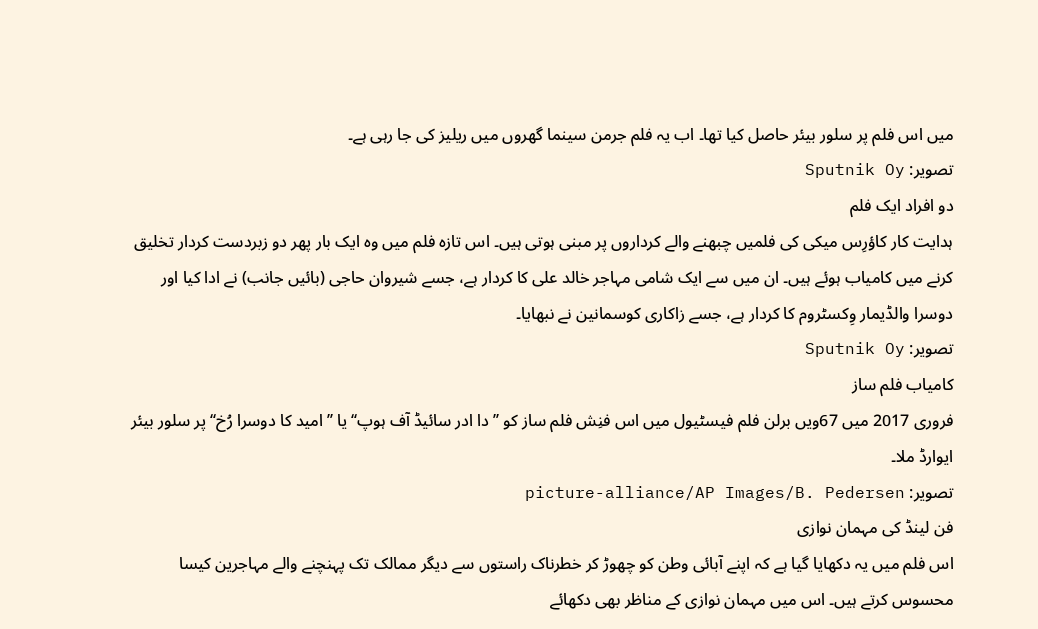میں اس فلم پر سلور بیئر حاصل کیا تھا۔ اب یہ فلم جرمن سینما گھروں میں ریلیز کی جا رہی ہے۔
تصویر: Sputnik Oy
دو افراد ایک فلم
ہدایت کار کاؤرِس میکی کی فلمیں چبھنے والے کرداروں پر مبنی ہوتی ہیں۔ اس تازہ فلم میں وہ ایک بار پھر دو زبردست کردار تخلیق کرنے میں کامیاب ہوئے ہیں۔ ان میں سے ایک شامی مہاجر خالد علی کا کردار ہے، جسے شیروان حاجی (بائیں جانب) نے ادا کیا اور دوسرا والڈیمار وِکسٹروم کا کردار ہے، جسے زاکاری کوسمانین نے نبھایا۔
تصویر: Sputnik Oy
کامیاب فلم ساز
فروری 2017 میں 67ویں برلن فلم فیسٹیول میں اس فنِش فلم ساز کو ’’دا ادر سائیڈ آف ہوپ‘‘ یا ’’امید کا دوسرا رُخ‘‘ پر سلور بیئر ایوارڈ ملا۔
تصویر: picture-alliance/AP Images/B. Pedersen
فن لینڈ کی مہمان نوازی
اس فلم میں یہ دکھایا گیا ہے کہ اپنے آبائی وطن کو چھوڑ کر خطرناک راستوں سے دیگر ممالک تک پہنچنے والے مہاجرین کیسا محسوس کرتے ہیں۔ اس میں مہمان نوازی کے مناظر بھی دکھائے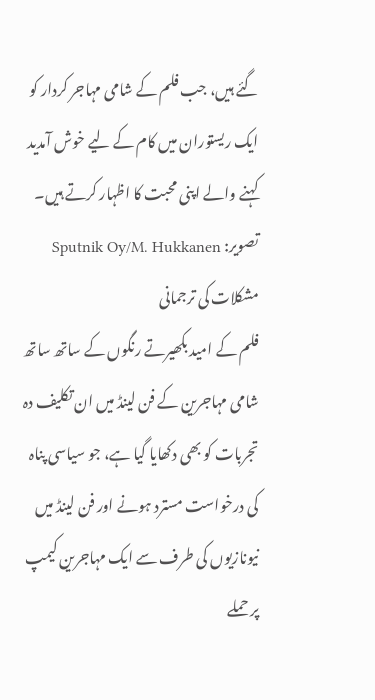گئے ہیں، جب فلم کے شامی مہاجر کردار کو ایک ریستوران میں کام کے لیے خوش آمدید کہنے والے اپنی محبت کا اظہار کرتے ہیں۔
تصویر: Sputnik Oy/M. Hukkanen
مشکلات کی ترجمانی
فلم کے امید بکھیرتے رنگوں کے ساتھ ساتھ شامی مہاجرین کے فن لینڈ میں ان تکلیف دہ تجربات کو بھی دکھایا گیا ہے، جو سیاسی پناہ کی درخواست مسترد ہونے اور فن لینڈ میں نیونازیوں کی طرف سے ایک مہاجرین کیمپ پر حملے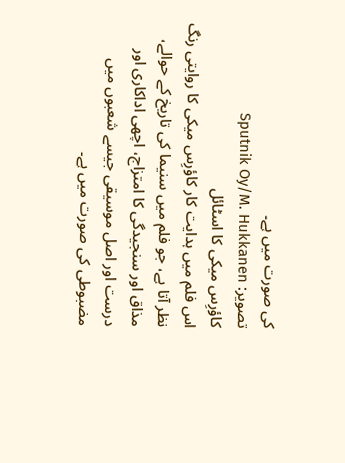کی صورت میں ہے۔
تصویر: Sputnik Oy/M. Hukkanen
کاؤرِس میکی کا اسٹائل
اس فلم میں ہدایت کار کاؤرِس میکی کا روایتی رنگ نظر آتا ہے، جو فلم میں سنیما کی تاریخ کے حوالے، مذاق اور سنجیدگی کا امتزاج، اچھی اداکاری اور درست اور اصل موسیقی جیسے شعبوں میں مضبوطی کی صورت میں ہے۔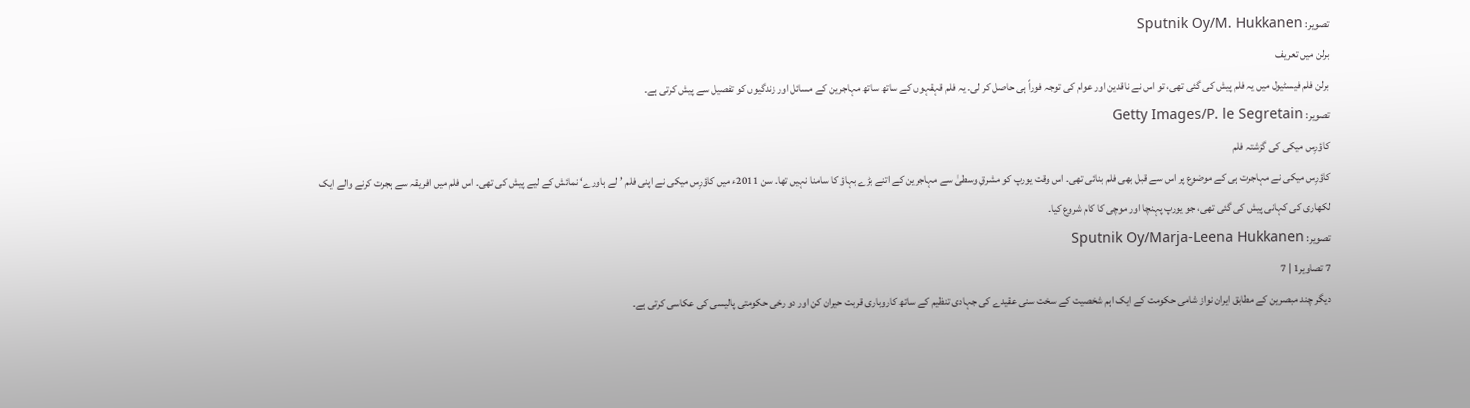تصویر: Sputnik Oy/M. Hukkanen
برلن میں تعریف
برلن فلم فیسٹیول میں یہ فلم پیش کی گئی تھی، تو اس نے ناقدین اور عوام کی توجہ فوراً ہی حاصل کر لی۔ یہ فلم قہقہوں کے ساتھ ساتھ مہاجرین کے مسائل اور زندگیوں کو تفصیل سے پیش کرتی ہے۔
تصویر: Getty Images/P. le Segretain
کاؤرِس میکی کی گزشتہ فلم
کاؤرِس میکی نے مہاجرت ہی کے موضوع پر اس سے قبل بھی فلم بنائی تھی۔ اس وقت یورپ کو مشرقِ وسطیٰ سے مہاجرین کے اتنے بڑے بہاؤ کا سامنا نہیں تھا۔ سن 2011ء میں کاؤرِس میکی نے اپنی فلم ’لے ہاورے‘ نمائش کے لیے پیش کی تھی۔ اس فلم میں افریقہ سے ہجرت کرنے والے ایک لکھاری کی کہانی پیش کی گئی تھی، جو یورپ پہنچا اور موچی کا کام شروع کیا۔
تصویر: Sputnik Oy/Marja-Leena Hukkanen
7 تصاویر1 | 7
دیگر چند مبصرین کے مطابق ایران نواز شامی حکومت کے ایک اہم شخصیت کے سخت سنی عقیدے کی جہادی تنظیم کے ساتھ کاروباری قربت حیران کن اور دو رخی حکومتی پالیسی کی عکاسی کرتی ہے۔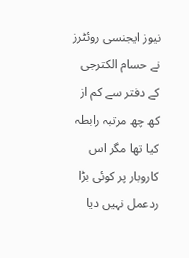نیوز ایجنسی روئٹرز نے حسام الکترجی کے دفتر سے کم از کھ چھ مرتبہ رابطہ کیا تھا مگر اس کاروبار پر کوئی بڑا ردعمل نہیں دیا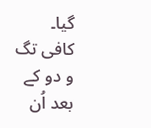گیا۔ کافی تگ و دو کے بعد اُن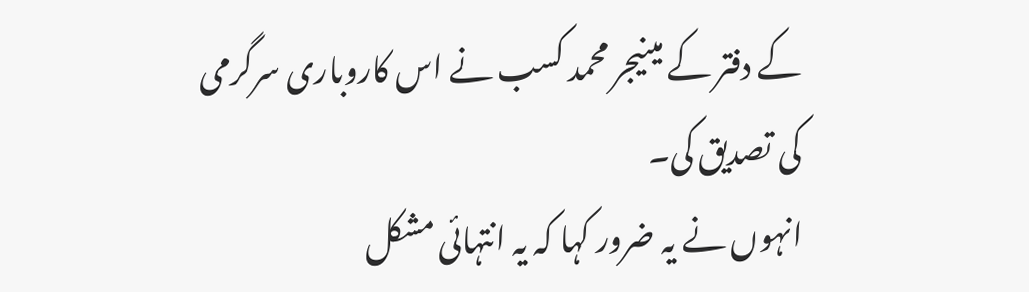کے دفتر کے مینیجر محمد کسب نے اس کاروباری سرگرمی کی تصدیق کی۔
انہوں نے یہ ضرور کہا کہ یہ انتہائی مشکل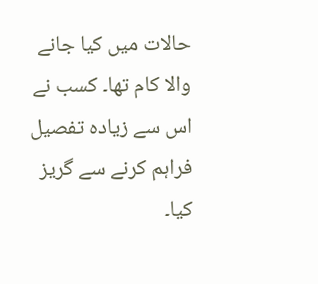حالات میں کیا جانے والا کام تھا۔ کسب نے اس سے زیادہ تفصیل فراہم کرنے سے گریز کیا۔